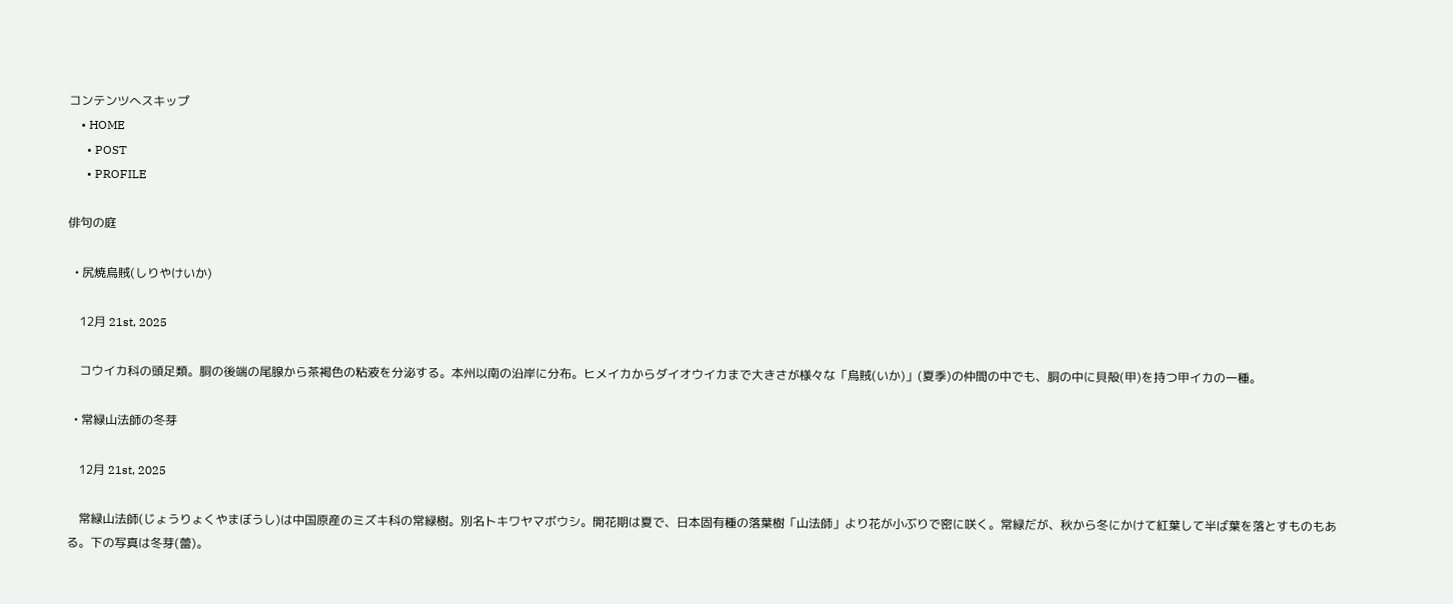コンテンツへスキップ
    • HOME
      • POST
      • PROFILE

俳句の庭

  • 尻焼烏賊(しりやけいか)

    12月 21st, 2025

    コウイカ科の頭足類。胴の後端の尾腺から茶褐色の粘液を分泌する。本州以南の沿岸に分布。ヒメイカからダイオウイカまで大きさが様々な「烏賊(いか)」(夏季)の仲間の中でも、胴の中に貝殻(甲)を持つ甲イカの一種。

  • 常緑山法師の冬芽

    12月 21st, 2025

    常緑山法師(じょうりょくやまぼうし)は中国原産のミズキ科の常緑樹。別名トキワヤマボウシ。開花期は夏で、日本固有種の落葉樹「山法師」より花が小ぶりで密に咲く。常緑だが、秋から冬にかけて紅葉して半ば葉を落とすものもある。下の写真は冬芽(蕾)。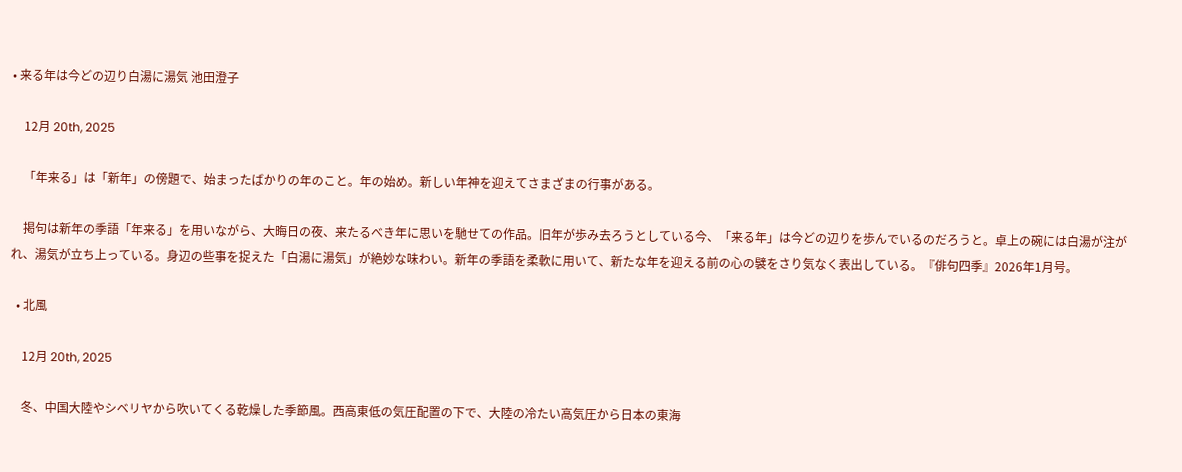• 来る年は今どの辺り白湯に湯気 池田澄子

    12月 20th, 2025

    「年来る」は「新年」の傍題で、始まったばかりの年のこと。年の始め。新しい年神を迎えてさまざまの行事がある。

    掲句は新年の季語「年来る」を用いながら、大晦日の夜、来たるべき年に思いを馳せての作品。旧年が歩み去ろうとしている今、「来る年」は今どの辺りを歩んでいるのだろうと。卓上の碗には白湯が注がれ、湯気が立ち上っている。身辺の些事を捉えた「白湯に湯気」が絶妙な味わい。新年の季語を柔軟に用いて、新たな年を迎える前の心の襞をさり気なく表出している。『俳句四季』2026年1月号。

  • 北風

    12月 20th, 2025

    冬、中国大陸やシベリヤから吹いてくる乾燥した季節風。西高東低の気圧配置の下で、大陸の冷たい高気圧から日本の東海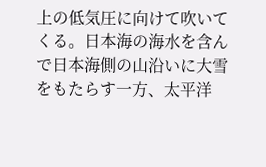上の低気圧に向けて吹いてくる。日本海の海水を含んで日本海側の山沿いに大雪をもたらす一方、太平洋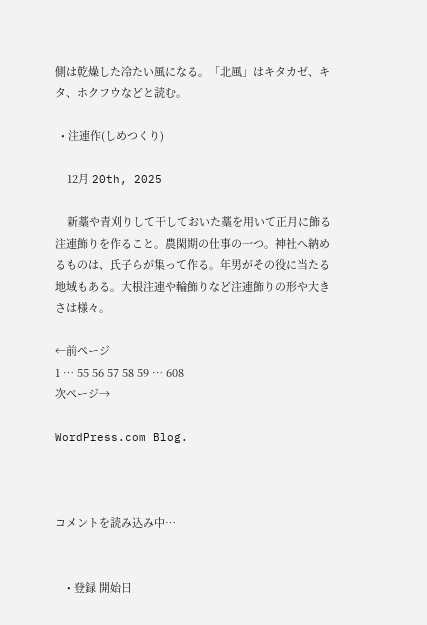側は乾燥した冷たい風になる。「北風」はキタカゼ、キタ、ホクフウなどと読む。

  • 注連作(しめつくり)

    12月 20th, 2025

    新藁や青刈りして干しておいた藁を用いて正月に飾る注連飾りを作ること。農閑期の仕事の一つ。神社へ納めるものは、氏子らが集って作る。年男がその役に当たる地域もある。大根注連や輪飾りなど注連飾りの形や大きさは様々。

←前ページ
1 … 55 56 57 58 59 … 608
次ページ→

WordPress.com Blog.



コメントを読み込み中…


    • 登録 開始日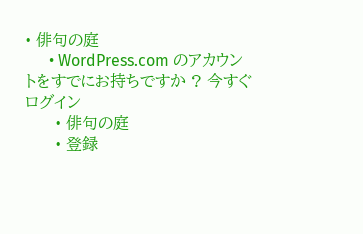• 俳句の庭
      • WordPress.com のアカウントをすでにお持ちですか ? 今すぐログイン
      • 俳句の庭
      • 登録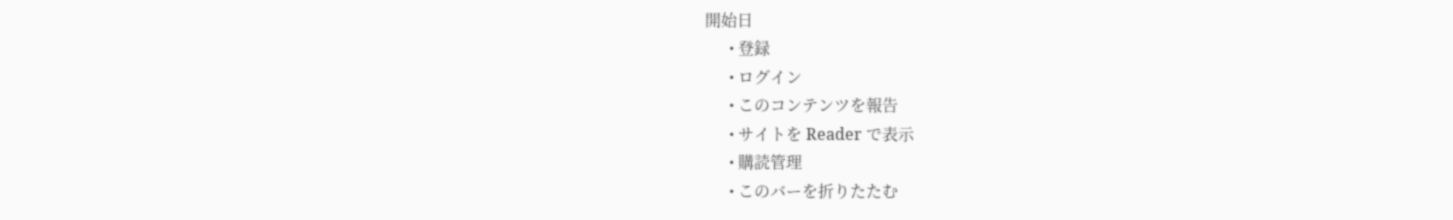開始日
      • 登録
      • ログイン
      • このコンテンツを報告
      • サイトを Reader で表示
      • 購読管理
      • このバーを折りたたむ